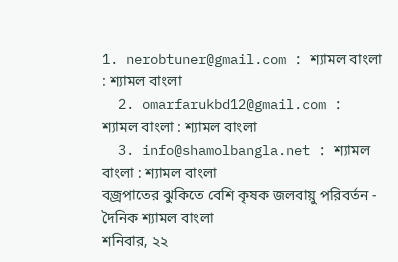1. nerobtuner@gmail.com : শ্যামল বাংলা : শ্যামল বাংলা
  2. omarfarukbd12@gmail.com : শ্যামল বাংলা : শ্যামল বাংলা
  3. info@shamolbangla.net : শ্যামল বাংলা : শ্যামল বাংলা
বজ্রপাতের ঝুকিতে বেশি কৃষক জলবায়ু পরিবর্তন - দৈনিক শ্যামল বাংলা
শনিবার, ২২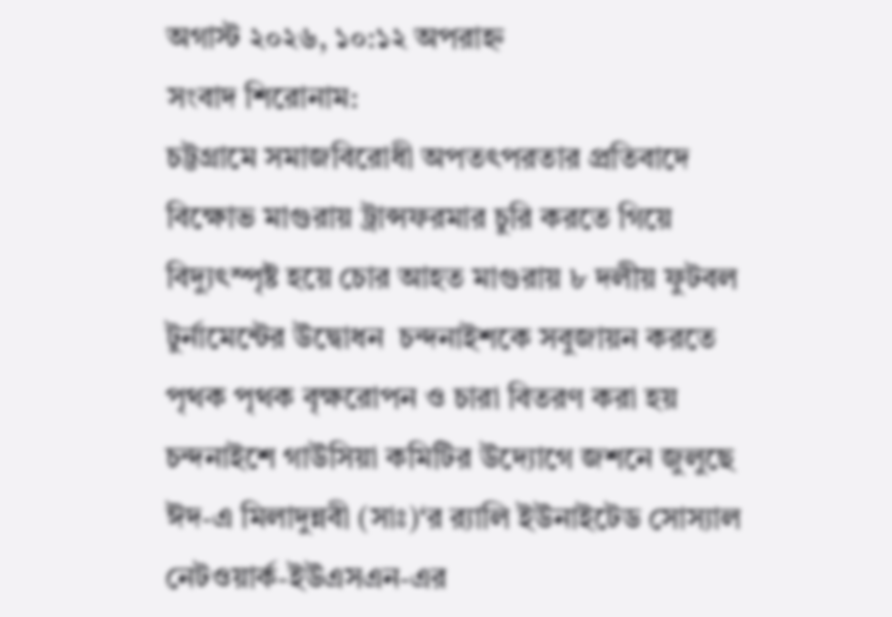অগাস্ট ২০২৬, ১০:১২ অপরাহ্ন
সংবাদ শিরোনাম:
চট্টগ্রামে সমাজবিরোধী অপতৎপরতার প্রতিবাদে বিক্ষোভ মাগুরায় ট্রান্সফরমার চুরি করতে গিয়ে বিদ্যুৎস্পৃষ্ট হয়ে চোর আহত মাগুরায় ৮ দলীয় ফুটবল টুর্নামেন্টের উদ্বোধন  চন্দনাইশকে সবুজায়ন করতে পৃথক পৃথক বৃক্ষরোপন ও চারা বিতরণ করা হয়  চন্দনাইশে গাউসিয়া কমিটির উদ্যোগে জশনে জুলুছে ঈদ-এ মিলাদুন্নবী (সাঃ)‘র র‌্যালি ইউনাইটেড সোস্যাল নেটওয়ার্ক-ইউএসএন-এর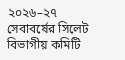২০২৬–২৭ সেবাবর্ষের সিলেট বিভাগীয় কমিটি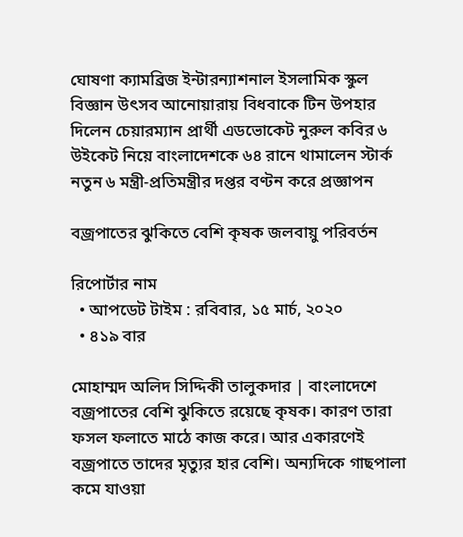ঘোষণা ক্যামব্রিজ ইন্টারন্যাশনাল ইসলামিক স্কুল বিজ্ঞান উৎসব আনোয়ারায় বিধবাকে টিন উপহার দিলেন চেয়ারম্যান প্রার্থী এডভোকেট নুরুল কবির ৬ উইকেট নিয়ে বাংলাদেশকে ৬৪ রানে থামালেন স্টার্ক নতুন ৬ মন্ত্রী-প্রতিমন্ত্রীর দপ্তর বণ্টন করে প্রজ্ঞাপন

বজ্রপাতের ঝুকিতে বেশি কৃষক জলবায়ু পরিবর্তন

রিপোর্টার নাম
  • আপডেট টাইম : রবিবার, ১৫ মার্চ, ২০২০
  • ৪১৯ বার

মোহাম্মদ অলিদ সিদ্দিকী তালুকদার | বাংলাদেশে বজ্রপাতের বেশি ঝুকিতে রয়েছে কৃষক। কারণ তারা ফসল ফলাতে মাঠে কাজ করে। আর একারণেই বজ্রপাতে তাদের মৃত্যুর হার বেশি। অন্যদিকে গাছপালা কমে যাওয়া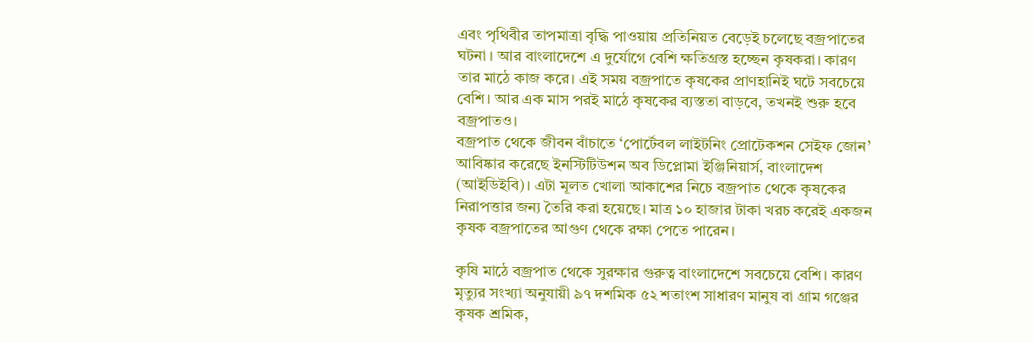এবং পৃথিবীর তাপমাত্রা বৃদ্ধি পাওয়ায় প্রতিনিয়ত বেড়েই চলেছে বজ্রপাতের ঘটনা । আর বাংলাদেশে এ দুর্যোগে বেশি ক্ষতিগ্রস্ত হচ্ছেন কৃষকরা। কারণ তার মাঠে কাজ করে। এই সময় বজ্রপাতে কৃষকের প্রাণহানিই ঘটে সবচেয়ে বেশি। আর এক মাস পরই মাঠে কৃষকের ব্যস্ততা বাড়বে, তখনই শুরু হবে বজ্রপাতও।
বজ্রপাত থেকে জীবন বাঁচাতে ‘পোর্টেবল লাইটনিং প্রোটেকশন সেইফ জোন’ আবিষ্কার করেছে ইনস্টিটিউশন অব ডিপ্লোমা ইঞ্জিনিয়ার্স, বাংলাদেশ (আইডিইবি)। এটা মূলত খোলা আকাশের নিচে বজ্রপাত থেকে কৃষকের নিরাপত্তার জন্য তৈরি করা হয়েছে। মাত্র ১০ হাজার টাকা খরচ করেই একজন কৃষক বজ্রপাতের আগুণ থেকে রক্ষা পেতে পারেন।

কৃষি মাঠে বজ্রপাত থেকে সুরক্ষার গুরুত্ব বাংলাদেশে সবচেয়ে বেশি। কারণ মৃত্যুর সংখ্যা অনুযায়ী ৯৭ দশমিক ৫২ শতাংশ সাধারণ মানুষ বা গ্রাম গঞ্জের কৃষক শ্রমিক,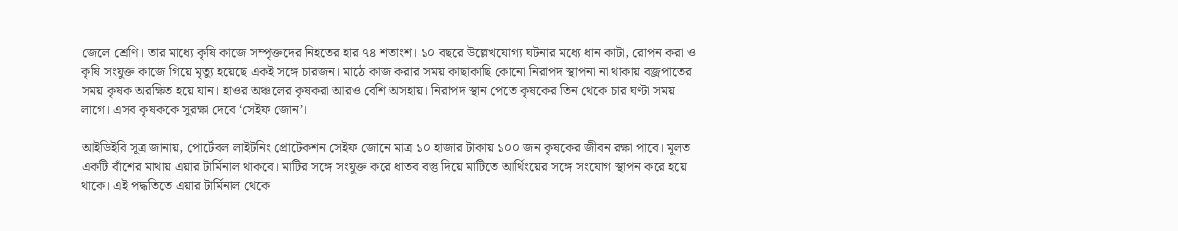জেলে শ্রেণি। তার মাধ্যে কৃষি কাজে সম্পৃক্তদের নিহতের হার ৭৪ শতাংশ। ১০ বছরে উল্লেখযোগ্য ঘটনার মধ্যে ধান কাটা, রোপন করা ও কৃষি সংযুক্ত কাজে গিয়ে মৃত্যু হয়েছে একই সঙ্গে চারজন। মাঠে কাজ করার সময় কাছাকাছি কোনো নিরাপদ স্থাপনা না থাকায় বজ্রপাতের সময় কৃষক অরক্ষিত হয়ে যান। হাওর অঞ্চলের কৃষকরা আরও বেশি অসহায়। নিরাপদ স্থান পেতে কৃষকের তিন থেকে চার ঘণ্টা সময় লাগে। এসব কৃষককে সুরক্ষা দেবে ‘সেইফ জোন’।

আইডিইবি সূত্র জানায়, পোর্টেবল লাইটনিং প্রোটেকশন সেইফ জোনে মাত্র ১০ হাজার টাকায় ১০০ জন কৃষকের জীবন রক্ষা পাবে। মূলত একটি বাঁশের মাথায় এয়ার টার্মিনাল থাকবে। মাটির সঙ্গে সংযুক্ত করে ধাতব বস্তু দিয়ে মাটিতে আর্থিংয়ের সঙ্গে সংযোগ স্থাপন করে হয়ে থাকে। এই পদ্ধতিতে এয়ার টার্মিনাল থেকে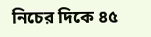নিচের দিকে ৪৫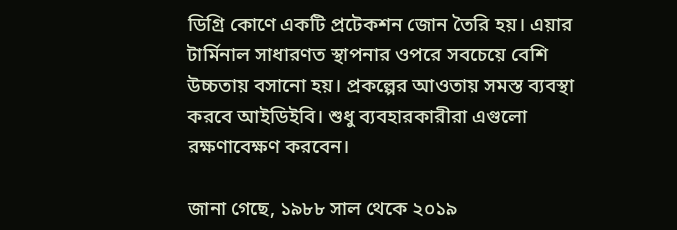ডিগ্রি কোণে একটি প্রটেকশন জোন তৈরি হয়। এয়ার টার্মিনাল সাধারণত স্থাপনার ওপরে সবচেয়ে বেশি উচ্চতায় বসানো হয়। প্রকল্পের আওতায় সমস্ত ব্যবস্থা করবে আইডিইবি। শুধু ব্যবহারকারীরা এগুলো রক্ষণাবেক্ষণ করবেন।

জানা গেছে, ১৯৮৮ সাল থেকে ২০১৯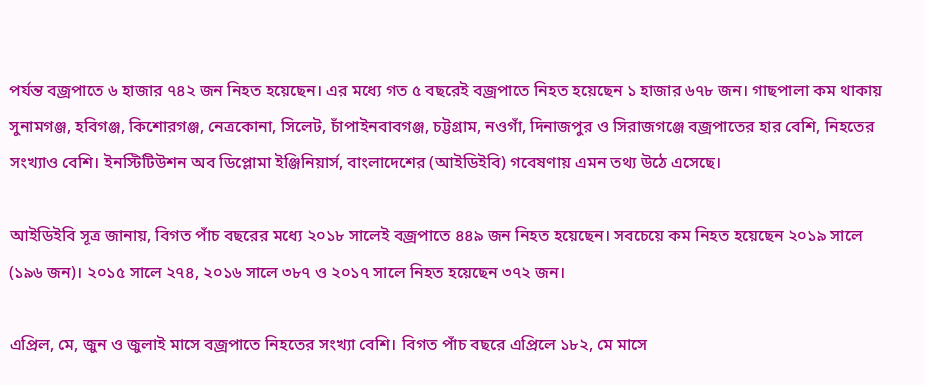পর্যন্ত বজ্রপাতে ৬ হাজার ৭৪২ জন নিহত হয়েছেন। এর মধ্যে গত ৫ বছরেই বজ্রপাতে নিহত হয়েছেন ১ হাজার ৬৭৮ জন। গাছপালা কম থাকায় সুনামগঞ্জ, হবিগঞ্জ, কিশোরগঞ্জ, নেত্রকোনা, সিলেট, চাঁপাইনবাবগঞ্জ, চট্টগ্রাম, নওগাঁ, দিনাজপুর ও সিরাজগঞ্জে বজ্রপাতের হার বেশি, নিহতের সংখ্যাও বেশি। ইনস্টিটিউশন অব ডিপ্লোমা ইঞ্জিনিয়ার্স, বাংলাদেশের (আইডিইবি) গবেষণায় এমন তথ্য উঠে এসেছে।

আইডিইবি সূত্র জানায়, বিগত পাঁচ বছরের মধ্যে ২০১৮ সালেই বজ্রপাতে ৪৪৯ জন নিহত হয়েছেন। সবচেয়ে কম নিহত হয়েছেন ২০১৯ সালে (১৯৬ জন)। ২০১৫ সালে ২৭৪, ২০১৬ সালে ৩৮৭ ও ২০১৭ সালে নিহত হয়েছেন ৩৭২ জন।

এপ্রিল, মে, জুন ও জুলাই মাসে বজ্রপাতে নিহতের সংখ্যা বেশি। বিগত পাঁচ বছরে এপ্রিলে ১৮২, মে মাসে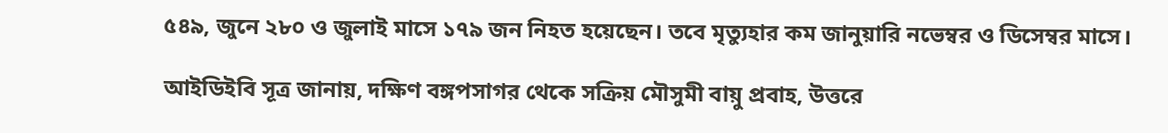৫৪৯, জুনে ২৮০ ও জুলাই মাসে ১৭৯ জন নিহত হয়েছেন। তবে মৃত্যুহার কম জানুয়ারি নভেম্বর ও ডিসেম্বর মাসে।

আইডিইবি সূত্র জানায়, দক্ষিণ বঙ্গপসাগর থেকে সক্রিয় মৌসুমী বায়ু প্রবাহ, উত্তরে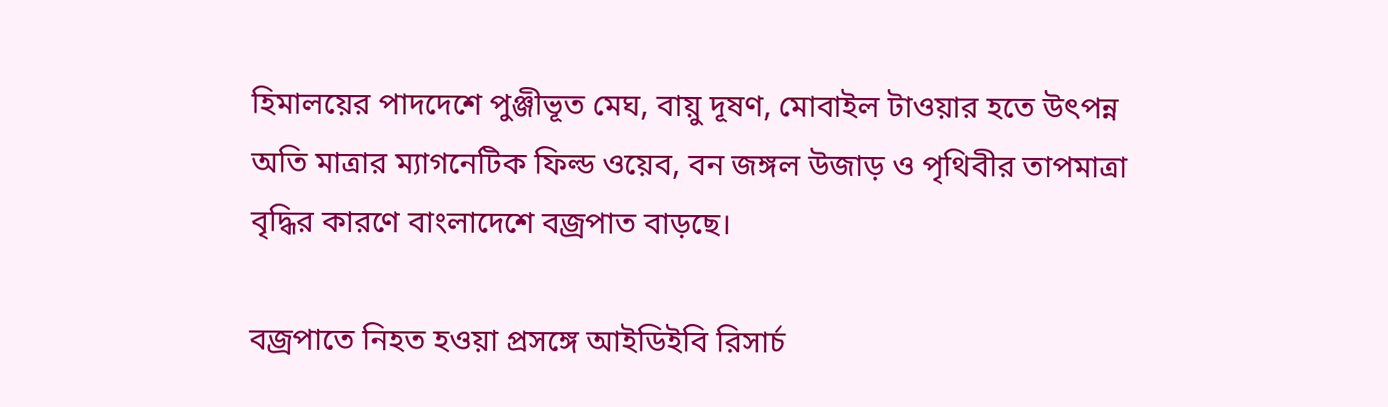হিমালয়ের পাদদেশে পুঞ্জীভূত মেঘ, বায়ু দূষণ, মোবাইল টাওয়ার হতে উৎপন্ন অতি মাত্রার ম্যাগনেটিক ফিল্ড ওয়েব, বন জঙ্গল উজাড় ও পৃথিবীর তাপমাত্রা বৃদ্ধির কারণে বাংলাদেশে বজ্রপাত বাড়ছে।

বজ্রপাতে নিহত হওয়া প্রসঙ্গে আইডিইবি রিসার্চ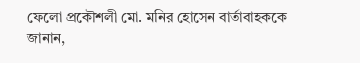ফেলো প্রকৌশলী মো. মনির হোসেন বার্তাবাহককে জানান,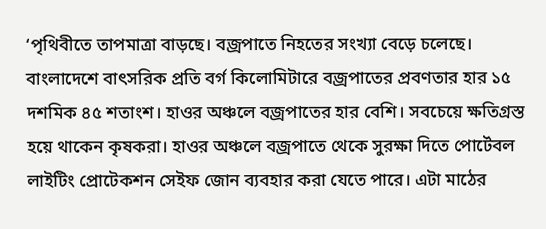‘পৃথিবীতে তাপমাত্রা বাড়ছে। বজ্রপাতে নিহতের সংখ্যা বেড়ে চলেছে। বাংলাদেশে বাৎসরিক প্রতি বর্গ কিলোমিটারে বজ্রপাতের প্রবণতার হার ১৫ দশমিক ৪৫ শতাংশ। হাওর অঞ্চলে বজ্রপাতের হার বেশি। সবচেয়ে ক্ষতিগ্রস্ত হয়ে থাকেন কৃষকরা। হাওর অঞ্চলে বজ্রপাতে থেকে সুরক্ষা দিতে পোর্টেবল লাইটিং প্রোটেকশন সেইফ জোন ব্যবহার করা যেতে পারে। এটা মাঠের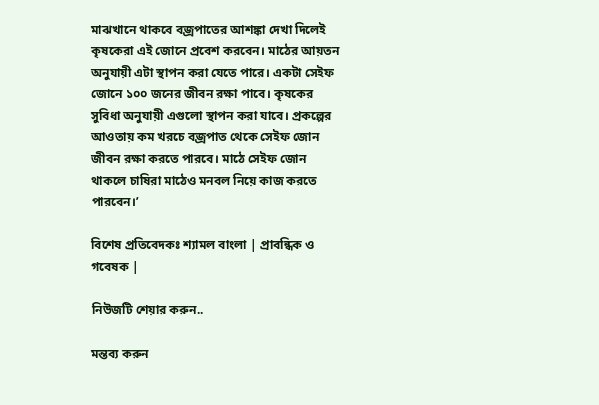মাঝখানে থাকবে বজ্রপাতের আশঙ্কা দেখা দিলেই কৃষকেরা এই জোনে প্রবেশ করবেন। মাঠের আয়তন অনুযায়ী এটা স্থাপন করা যেতে পারে। একটা সেইফ জোনে ১০০ জনের জীবন রক্ষা পাবে। কৃষকের সুবিধা অনুযায়ী এগুলো স্থাপন করা যাবে। প্রকল্পের আওতায় কম খরচে বজ্রপাত থেকে সেইফ জোন জীবন রক্ষা করতে পারবে। মাঠে সেইফ জোন থাকলে চাষিরা মাঠেও মনবল নিয়ে কাজ করতে পারবেন।’

বিশেষ প্রতিবেদকঃ শ্যামল বাংলা | প্রাবন্ধিক ও গবেষক |

নিউজটি শেয়ার করুন..

মন্তব্য করুন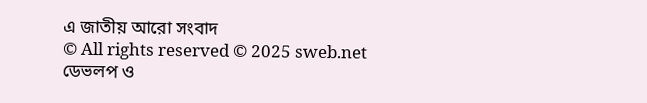এ জাতীয় আরো সংবাদ
© All rights reserved © 2025 sweb.net
ডেভলপ ও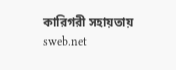কারিগরী সহায়তায় sweb.net